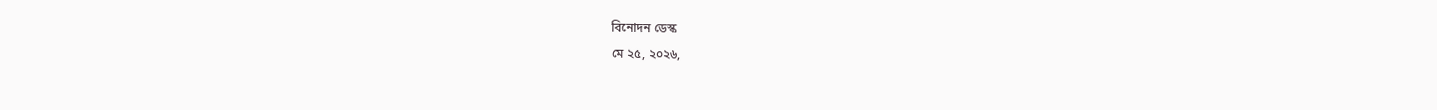বিনোদন ডেস্ক
মে ২৫, ২০২৬,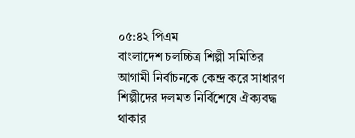০৫:৪২ পিএম
বাংলাদেশ চলচ্চিত্র শিল্পী সমিতির আগামী নির্বাচনকে কেন্দ্র করে সাধারণ শিল্পীদের দলমত নির্বিশেষে ঐক্যবদ্ধ থাকার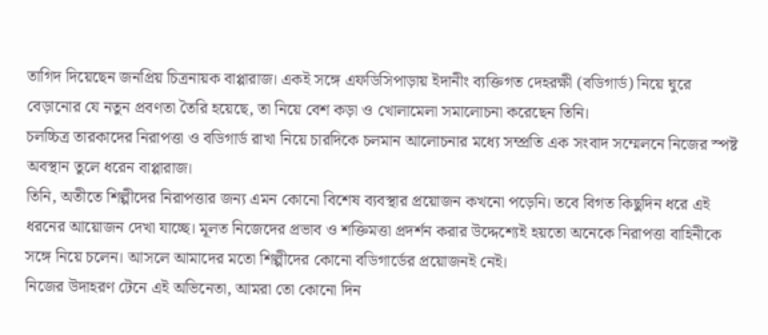তাগিদ দিয়েছেন জনপ্রিয় চিত্রনায়ক বাপ্পারাজ। একই সঙ্গে এফডিসিপাড়ায় ইদানীং ব্যক্তিগত দেহরক্ষী (বডিগার্ড) নিয়ে ঘুরে বেড়ানোর যে নতুন প্রবণতা তৈরি হয়েছে, তা নিয়ে বেশ কড়া ও খোলামেলা সমালোচনা করেছেন তিনি।
চলচ্চিত্র তারকাদের নিরাপত্তা ও বডিগার্ড রাখা নিয়ে চারদিকে চলমান আলোচনার মধ্যে সম্প্রতি এক সংবাদ সম্মেলনে নিজের স্পষ্ট অবস্থান তুলে ধরেন বাপ্পারাজ।
তিনি, অতীতে শিল্পীদের নিরাপত্তার জন্য এমন কোনো বিশেষ ব্যবস্থার প্রয়োজন কখনো পড়েনি। তবে বিগত কিছুদিন ধরে এই ধরনের আয়োজন দেখা যাচ্ছে। মূলত নিজেদের প্রভাব ও শক্তিমত্তা প্রদর্শন করার উদ্দেশ্যেই হয়তো অনেকে নিরাপত্তা বাহিনীকে সঙ্গে নিয়ে চলেন। আসলে আমাদের মতো শিল্পীদের কোনো বডিগার্ডের প্রয়োজনই নেই।
নিজের উদাহরণ টেনে এই অভিনেতা, আমরা তো কোনো দিন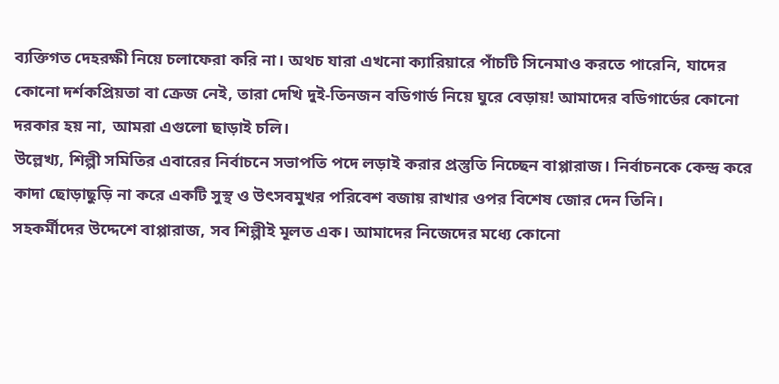ব্যক্তিগত দেহরক্ষী নিয়ে চলাফেরা করি না। অথচ যারা এখনো ক্যারিয়ারে পাঁচটি সিনেমাও করতে পারেনি, যাদের কোনো দর্শকপ্রিয়তা বা ক্রেজ নেই, তারা দেখি দুই-তিনজন বডিগার্ড নিয়ে ঘুরে বেড়ায়! আমাদের বডিগার্ডের কোনো দরকার হয় না, আমরা এগুলো ছাড়াই চলি।
উল্লেখ্য, শিল্পী সমিতির এবারের নির্বাচনে সভাপতি পদে লড়াই করার প্রস্তুতি নিচ্ছেন বাপ্পারাজ। নির্বাচনকে কেন্দ্র করে কাদা ছোড়াছুড়ি না করে একটি সুস্থ ও উৎসবমুখর পরিবেশ বজায় রাখার ওপর বিশেষ জোর দেন তিনি।
সহকর্মীদের উদ্দেশে বাপ্পারাজ, সব শিল্পীই মূলত এক। আমাদের নিজেদের মধ্যে কোনো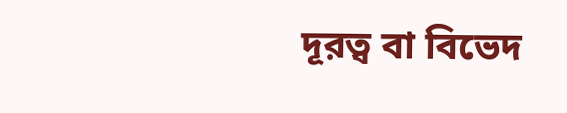দূরত্ব বা বিভেদ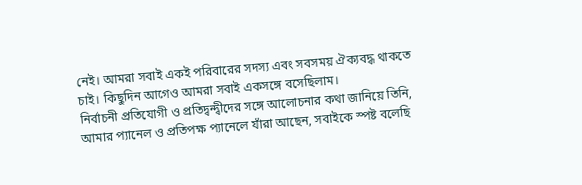নেই। আমরা সবাই একই পরিবারের সদস্য এবং সবসময় ঐক্যবদ্ধ থাকতে চাই। কিছুদিন আগেও আমরা সবাই একসঙ্গে বসেছিলাম।
নির্বাচনী প্রতিযোগী ও প্রতিদ্বন্দ্বীদের সঙ্গে আলোচনার কথা জানিয়ে তিনি, আমার প্যানেল ও প্রতিপক্ষ প্যানেলে যাঁরা আছেন, সবাইকে স্পষ্ট বলেছি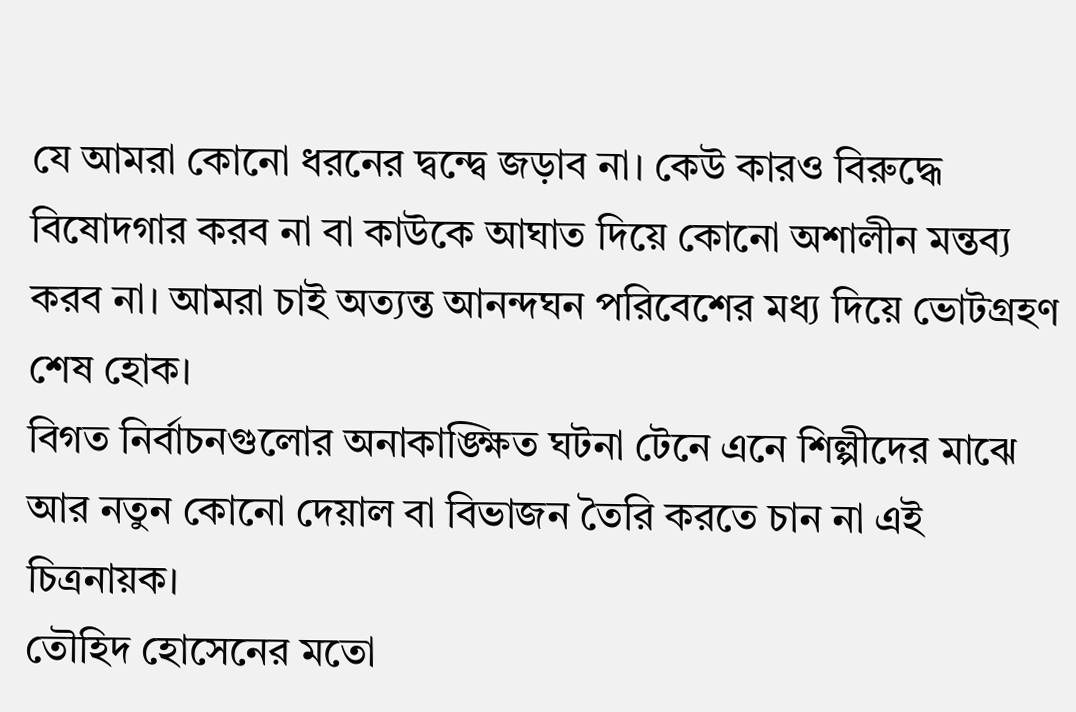যে আমরা কোনো ধরনের দ্বন্দ্বে জড়াব না। কেউ কারও বিরুদ্ধে বিষোদগার করব না বা কাউকে আঘাত দিয়ে কোনো অশালীন মন্তব্য করব না। আমরা চাই অত্যন্ত আনন্দঘন পরিবেশের মধ্য দিয়ে ভোটগ্রহণ শেষ হোক।
বিগত নির্বাচনগুলোর অনাকাঙ্ক্ষিত ঘটনা টেনে এনে শিল্পীদের মাঝে আর নতুন কোনো দেয়াল বা বিভাজন তৈরি করতে চান না এই চিত্রনায়ক।
তৌহিদ হোসেনের মতো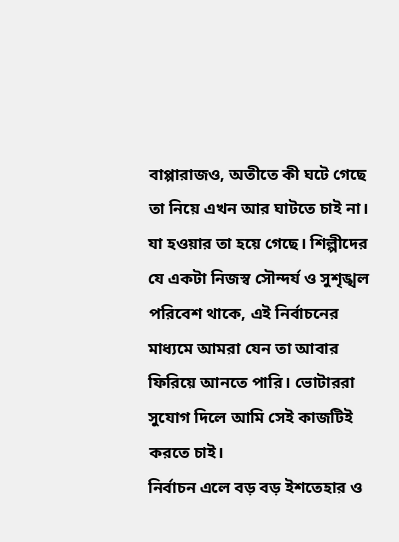বাপ্পারাজও, অতীতে কী ঘটে গেছে তা নিয়ে এখন আর ঘাটতে চাই না। যা হওয়ার তা হয়ে গেছে। শিল্পীদের যে একটা নিজস্ব সৌন্দর্য ও সুশৃঙ্খল পরিবেশ থাকে, এই নির্বাচনের মাধ্যমে আমরা যেন তা আবার ফিরিয়ে আনতে পারি। ভোটাররা সুযোগ দিলে আমি সেই কাজটিই করতে চাই।
নির্বাচন এলে বড় বড় ইশতেহার ও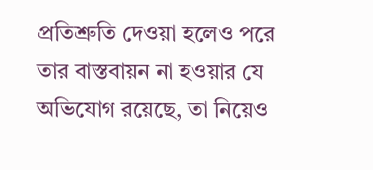প্রতিশ্রুতি দেওয়া হলেও পরে তার বাস্তবায়ন না হওয়ার যে অভিযোগ রয়েছে, তা নিয়েও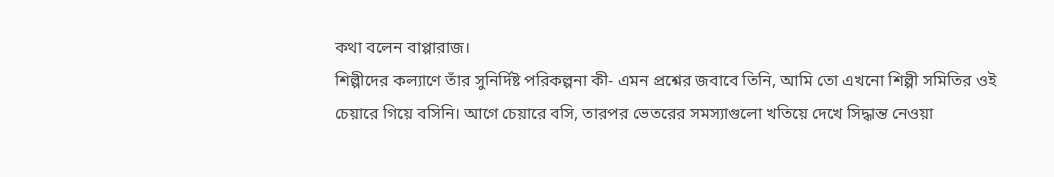কথা বলেন বাপ্পারাজ।
শিল্পীদের কল্যাণে তাঁর সুনির্দিষ্ট পরিকল্পনা কী- এমন প্রশ্নের জবাবে তিনি, আমি তো এখনো শিল্পী সমিতির ওই চেয়ারে গিয়ে বসিনি। আগে চেয়ারে বসি, তারপর ভেতরের সমস্যাগুলো খতিয়ে দেখে সিদ্ধান্ত নেওয়া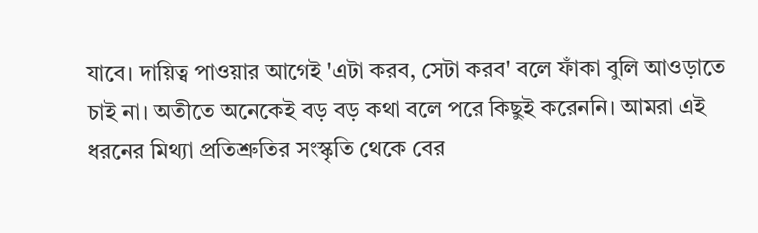যাবে। দায়িত্ব পাওয়ার আগেই 'এটা করব, সেটা করব' বলে ফাঁকা বুলি আওড়াতে চাই না। অতীতে অনেকেই বড় বড় কথা বলে পরে কিছুই করেননি। আমরা এই ধরনের মিথ্যা প্রতিশ্রুতির সংস্কৃতি থেকে বের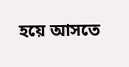হয়ে আসতে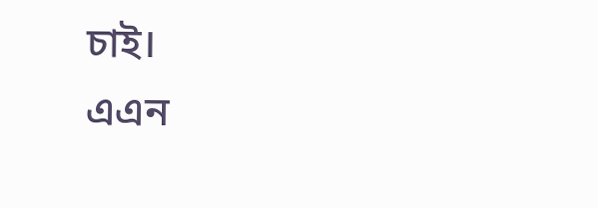চাই।
এএন